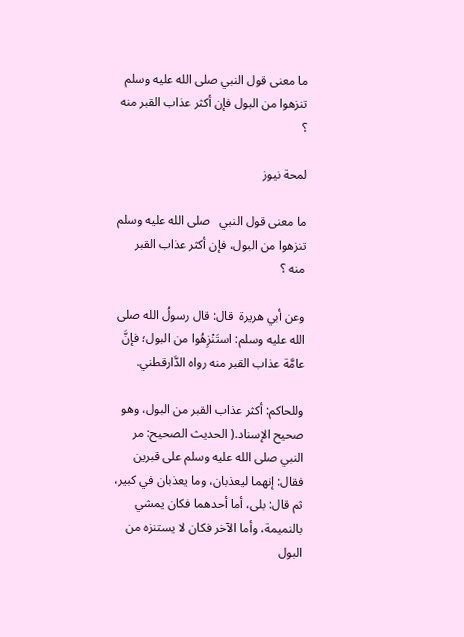ما معنى قول النبي صلى الله عليه وسلم تنزهوا من البول فإن أكثر عذاب القبر منه ؟

لمحة نيوز

ما معنى قول النبي   صلى الله عليه وسلم تنزهوا من البول، فإن أكثر عذاب القبر منه ؟

وعن أبي هريرة  قال: قال رسولُ الله صلى الله عليه وسلم: استَنْزِهُوا من البول؛ فإنَّ عامَّة عذاب القبر منه رواه الدَّارقطني.

وللحاكم: أكثر عذاب القبر من البول، وهو صحيح الإسناد.( الحديث الصحيح: مر النبي صلى الله عليه وسلم على قبرين فقال: إنهما ليعذبان، وما يعذبان في كبير، ثم قال: بلى، أما أحدهما فكان يمشي بالنميمة، وأما الآخر فكان لا يستنزه من البول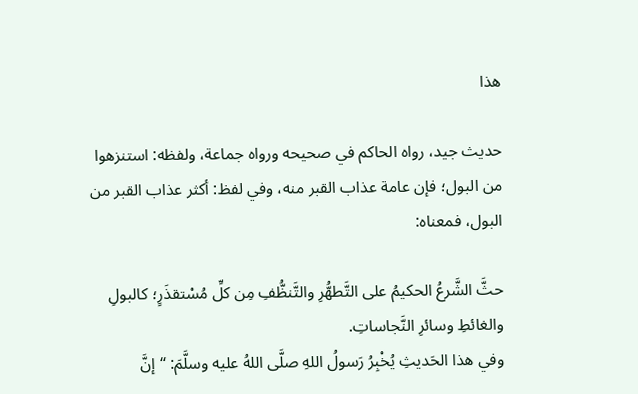هذا

حديث جيد، رواه الحاكم في صحيحه ورواه جماعة، ولفظه: استنزهوا من البول؛ فإن عامة عذاب القبر منه، وفي لفظ: أكثر عذاب القبر من البول، فمعناه:

حثَّ الشَّرعُ الحكيمُ على التَّطهُّرِ والتَّنظُّفِ مِن كلِّ مُسْتقذَرٍ؛ كالبولِ والغائطِ وسائرِ النَّجاساتِ.
وفي هذا الحَديثِ يُخْبِرُ رَسولُ اللهِ صلَّى اللهُ عليه وسلَّمَ: “إنَّ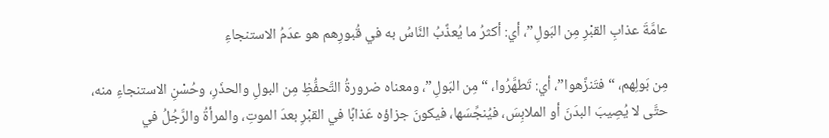عامَّةَ عذابِ القبْرِ مِن البَولِ”، أي: أكثرُ ما يُعذَّبُ النَّاسُ به في قُبورِهم هو عدَمُ الاستنجاءِ

مِن بَولِهم، “فتَنزَّهوا”، أي: تَطهَّرُوا، “مِن البَولِ”، ومعناه ضرورةُ التَّحفُّظِ مِن البولِ والحذَرِ، وحُسْنِ الاستنجاءِ منه، حتَّى لا يُصِيبَ البدَنَ أو الملابِسَ، فيُنجِّسَها، فيكونَ جزاؤه عَذابًا في القبْرِ بعدَ الموتِ، والمرأةُ والرَّجُلُ في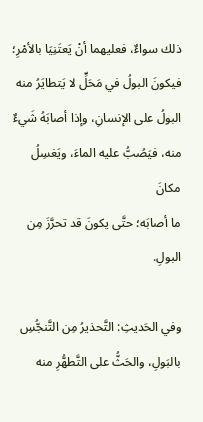ذلك سواءٌ، فعليهما أنْ يَعتَنِيَا بالأمْرِ؛ فيكونَ البولُ في مَحَلٍّ لا يَتطايَرُ منه البولُ على الإنسانِ، وإذا أصابَهُ شَيءٌ منه، فيَصُبُّ عليه الماءَ، ويَغسِلُ مكانَ
ما أصابَه؛ حتَّى يكونَ قد تحرَّزَ مِن البولِ.

وفي الحَديثِ: التَّحذيرُ مِن التَّنجُّسِ بالبَولِ، والحَثُّ على التَّطهُّرِ منه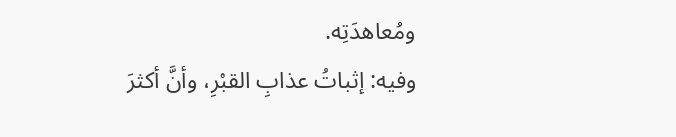ومُعاهدَتِه.
وفيه: إثباتُ عذابِ القبْرِ، وأنَّ أكثرَ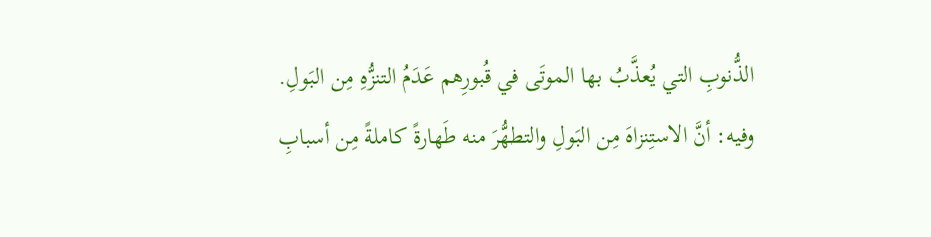الذُّنوبِ التي يُعذَّبُ بها الموتَى في قُبورِهم عَدَمُ التنزُّهِ مِن البَولِ.
وفيه: أنَّ الاستِنزاهَ مِن البَولِ والتطهُّرَ منه طَهارةً كاملةً مِن أسبابِ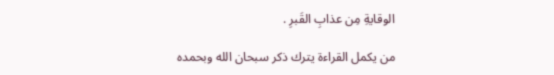الوقايةِ مِن عذابِ القَبرِ .

من يكمل القراءة يترك ذكر سبحان الله وبحمده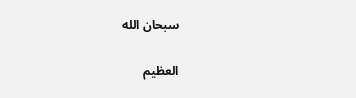سبحان الله

العظيم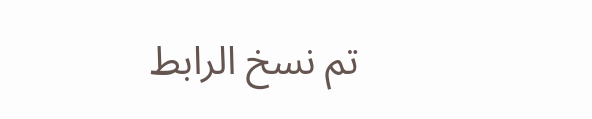تم نسخ الرابط